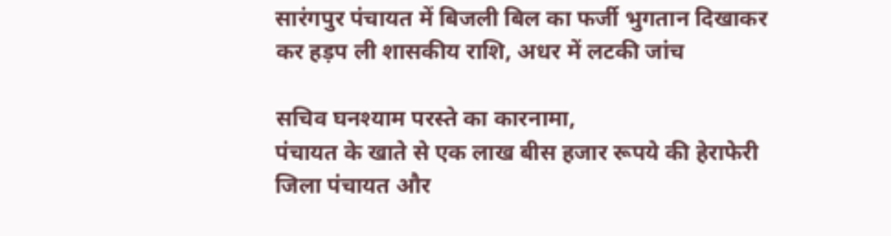सारंगपुर पंचायत में बिजली बिल का फर्जी भुगतान दिखाकर कर हड़प ली शासकीय राशि, अधर में लटकी जांच

सचिव घनश्याम परस्ते का कारनामा,
पंचायत के खाते से एक लाख बीस हजार रूपये की हेराफेरी
जिला पंचायत और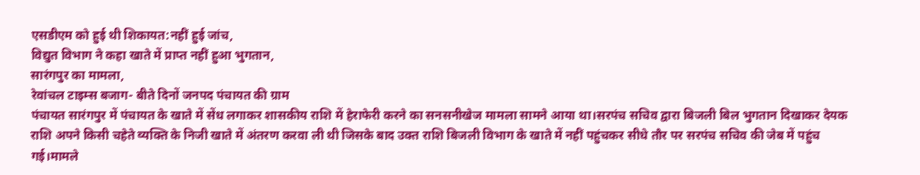एसडीएम को हुई थी शिकायत:नहीं हुई जांच,
विद्युत विभाग ने कहा खाते में प्राप्त नहीं हुआ भुगतान,
सारंगपुर का मामला,
रेवांचल टाइम्स बजाग- बीते दिनों जनपद पंचायत की ग्राम
पंचायत सारंगपुर में पंचायत के खाते में सेंध लगाकर शासकीय राशि में हेराफेरी करने का सनसनीखेज मामला सामने आया था।सरपंच सचिव द्वारा बिजली बिल भुगतान दिखाकर देयक राशि अपने किसी चहेते व्यक्ति के निजी खाते में अंतरण करवा ली थी जिसके बाद उक्त राशि बिजली विभाग के खाते में नहीं पहुंचकर सीधे तौर पर सरपंच सचिव की जेब में पहुंच गई।मामले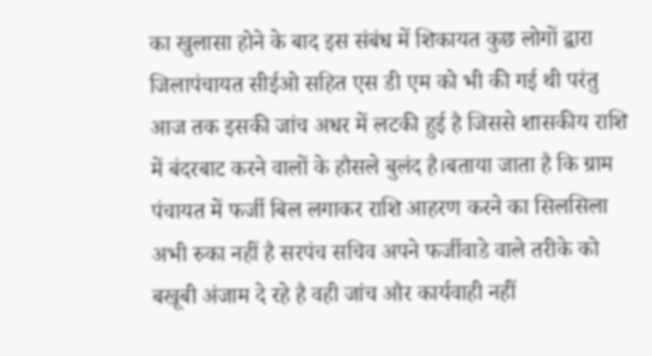का खुलासा होने के बाद इस संबंध में शिकायत कुछ लोगों द्वारा जिलापंचायत सीईओ सहित एस डी एम को भी की गई थी परंतु आज तक इसकी जांच अधर में लटकी हुई है जिससे शासकीय राशि में बंदरबाट करने वालों के हौसले बुलंद है।बताया जाता है कि ग्राम पंचायत में फर्जी बिल लगाकर राशि आहरण करने का सिलसिला अभी रुका नहीं है सरपंच सचिव अपने फर्जीवाडे वाले तरीके को बखूबी अंजाम दे रहे है वही जांच और कार्यवाही नहीं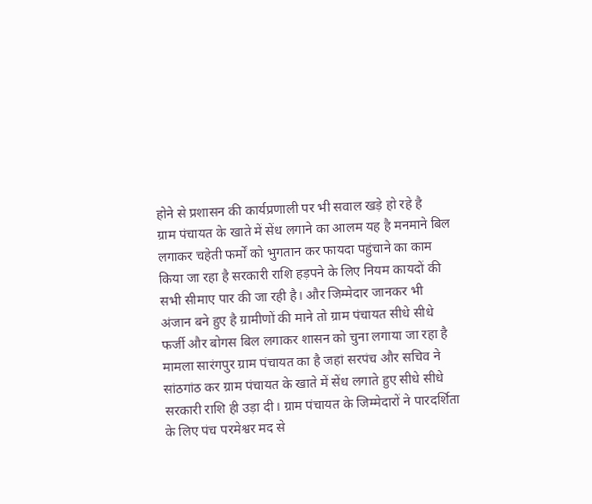होने से प्रशासन की कार्यप्रणाली पर भी सवाल खड़े हो रहे है
ग्राम पंचायत के खाते में सेंध लगाने का आलम यह है मनमाने बिल लगाकर चहेती फर्मों को भुगतान कर फायदा पहुंचाने का काम किया जा रहा है सरकारी राशि हड़पने के लिए नियम कायदों की सभी सीमाए पार की जा रही है। और जिम्मेदार जानकर भी अंजान बने हुए है ग्रामीणों की माने तो ग्राम पंचायत सीधे सीधे फर्जी और बोगस बिल लगाकर शासन को चुना लगाया जा रहा है
मामला सारंगपुर ग्राम पंचायत का है जहां सरपंच और सचिव ने सांठगांठ कर ग्राम पंचायत के खाते में सेंध लगाते हुए सीधे सीधे सरकारी राशि ही उड़ा दी। ग्राम पंचायत के जिम्मेदारों ने पारदर्शिता के लिए पंच परमेश्वर मद से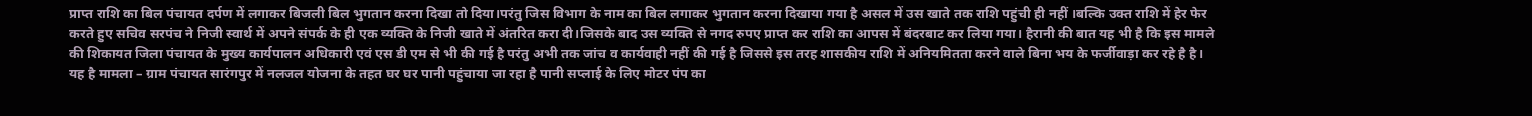प्राप्त राशि का बिल पंचायत दर्पण में लगाकर बिजली बिल भुगतान करना दिखा तो दिया।परंतु जिस विभाग के नाम का बिल लगाकर भुगतान करना दिखाया गया है असल में उस खाते तक राशि पहुंची ही नहीं ।बल्कि उक्त राशि में हेर फेर करते हुए सचिव सरपंच ने निजी स्वार्थ में अपने संपर्क के ही एक व्यक्ति के निजी खाते में अंतरित करा दी।जिसके बाद उस व्यक्ति से नगद रुपए प्राप्त कर राशि का आपस में बंदरबाट कर लिया गया। हैरानी की बात यह भी है कि इस मामले की शिकायत जिला पंचायत के मुख्य कार्यपालन अधिकारी एवं एस डी एम से भी की गई है परंतु अभी तक जांच व कार्यवाही नहीं की गई है जिससे इस तरह शासकीय राशि में अनियमितता करने वाले बिना भय के फर्जीवाड़ा कर रहे है है।
यह है मामला – ग्राम पंचायत सारंगपुर में नलजल योजना के तहत घर घर पानी पहुंचाया जा रहा है पानी सप्लाई के लिए मोटर पंप का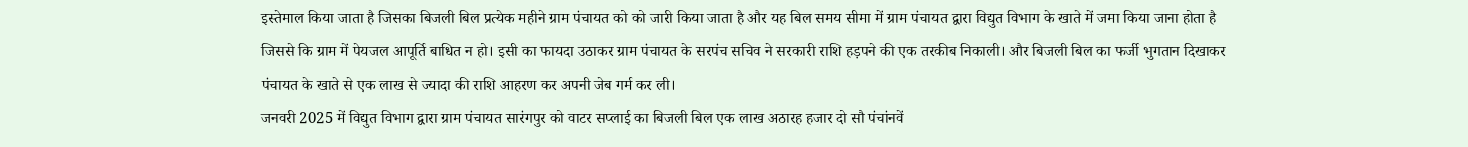इस्तेमाल किया जाता है जिसका बिजली बिल प्रत्येक महीने ग्राम पंचायत को को जारी किया जाता है और यह बिल समय सीमा में ग्राम पंचायत द्वारा विद्युत विभाग के खाते में जमा किया जाना होता है जिससे कि ग्राम में पेयजल आपूर्ति बाधित न हो। इसी का फायदा उठाकर ग्राम पंचायत के सरपंच सचिव ने सरकारी राशि हड़पने की एक तरकीब निकाली। और बिजली बिल का फर्जी भुगतान दिखाकर पंचायत के खाते से एक लाख से ज्यादा की राशि आहरण कर अपनी जेब गर्म कर ली।
जनवरी 2025 में विद्युत विभाग द्वारा ग्राम पंचायत सारंगपुर को वाटर सप्लाई का बिजली बिल एक लाख अठारह हजार दो सौ पंचांनवें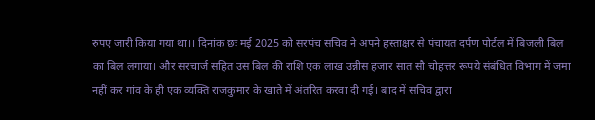रुपए जारी किया गया था।। दिनांक छः मई 2025 को सरपंच सचिव ने अपने हस्ताक्षर से पंचायत दर्पण पोर्टल में बिजली बिल का बिल लगाया। और सरचार्ज सहित उस बिल की राशि एक लाख उन्नीस हजार सात सौ चोहत्तर रूपये संबंधित विभाग में जमा नहीं कर गांव के ही एक व्यक्ति राजकुमार के खाते में अंतरित करवा दी गई। बाद में सचिव द्वारा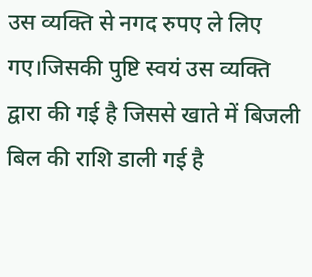उस व्यक्ति से नगद रुपए ले लिए गए।जिसकी पुष्टि स्वयं उस व्यक्ति द्वारा की गई है जिससे खाते में बिजली बिल की राशि डाली गई है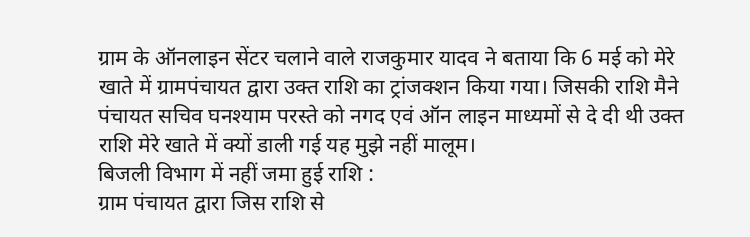ग्राम के ऑनलाइन सेंटर चलाने वाले राजकुमार यादव ने बताया कि 6 मई को मेरे खाते में ग्रामपंचायत द्वारा उक्त राशि का ट्रांजक्शन किया गया। जिसकी राशि मैने पंचायत सचिव घनश्याम परस्ते को नगद एवं ऑन लाइन माध्यमों से दे दी थी उक्त राशि मेरे खाते में क्यों डाली गई यह मुझे नहीं मालूम।
बिजली विभाग में नहीं जमा हुई राशि :
ग्राम पंचायत द्वारा जिस राशि से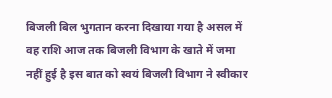बिजली बिल भुगतान करना दिखाया गया है असल में वह राशि आज तक बिजली विभाग के खाते में जमा नहीं हुई है इस बात को स्वयं बिजली विभाग ने स्वीकार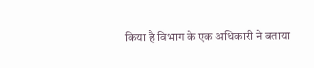किया है विभाग के एक अधिकारी ने बताया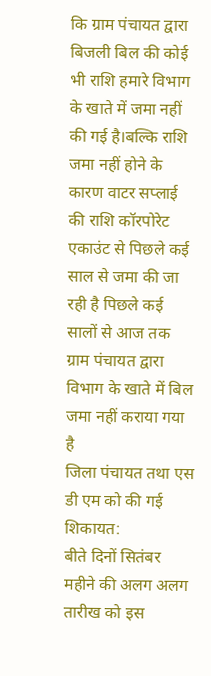कि ग्राम पंचायत द्वारा बिजली बिल की कोई भी राशि हमारे विभाग के खाते में जमा नहीं की गई है।बल्कि राशि जमा नहीं होने के कारण वाटर सप्लाई की राशि कॉरपोरेट एकाउंट से पिछले कई साल से जमा की जा रही है पिछले कई सालों से आज तक ग्राम पंचायत द्वारा विभाग के खाते में बिल जमा नहीं कराया गया है
जिला पंचायत तथा एस डी एम को की गई शिकायत:
बीते दिनों सितंबर महीने की अलग अलग तारीख को इस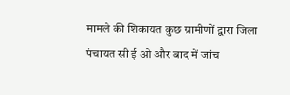मामले की शिकायत कुछ ग्रामीणों द्वारा जिला पंचायत सी ई ओ और बाद में जांच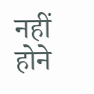नहीं होने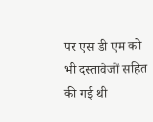पर एस डी एम को भी दस्तावेजों सहित की गई थी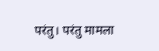परंतु। परंतु मामला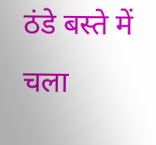ठंडे बस्ते में चला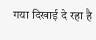गया दिखाई दे रहा है